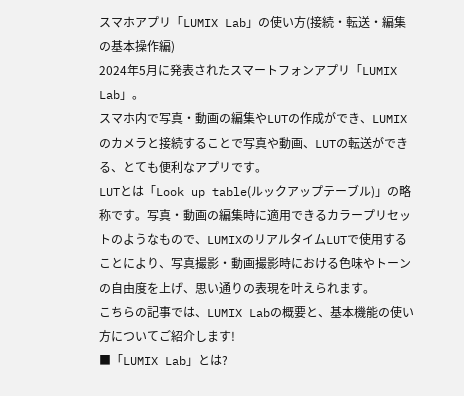スマホアプリ「LUMIX Lab」の使い方(接続・転送・編集の基本操作編)
2024年5月に発表されたスマートフォンアプリ「LUMIX Lab」。
スマホ内で写真・動画の編集やLUTの作成ができ、LUMIXのカメラと接続することで写真や動画、LUTの転送ができる、とても便利なアプリです。
LUTとは「Look up table(ルックアップテーブル)」の略称です。写真・動画の編集時に適用できるカラープリセットのようなもので、LUMIXのリアルタイムLUTで使用することにより、写真撮影・動画撮影時における色味やトーンの自由度を上げ、思い通りの表現を叶えられます。
こちらの記事では、LUMIX Labの概要と、基本機能の使い方についてご紹介します!
■「LUMIX Lab」とは?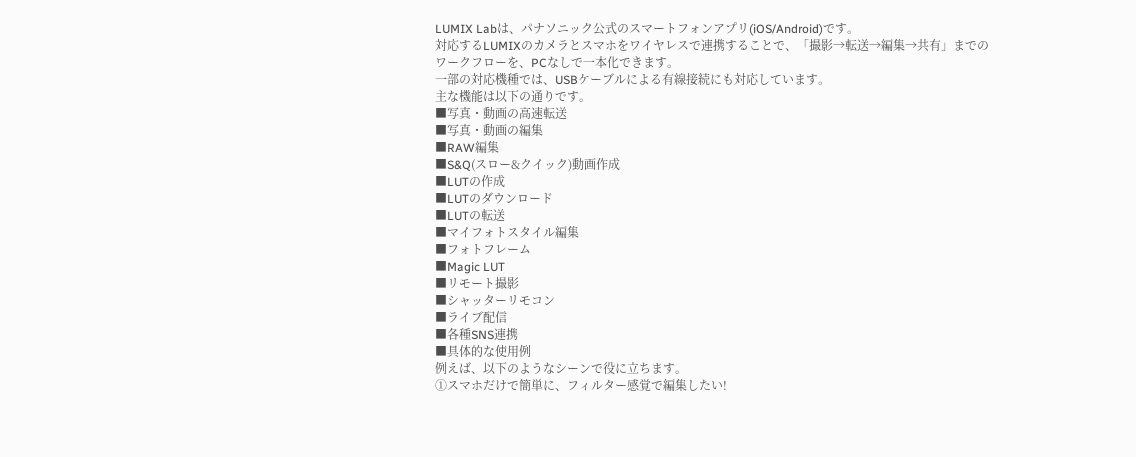LUMIX Labは、パナソニック公式のスマートフォンアプリ(iOS/Android)です。
対応するLUMIXのカメラとスマホをワイヤレスで連携することで、「撮影→転送→編集→共有」までのワークフローを、PCなしで一本化できます。
一部の対応機種では、USBケーブルによる有線接続にも対応しています。
主な機能は以下の通りです。
■写真・動画の高速転送
■写真・動画の編集
■RAW編集
■S&Q(スロー&クイック)動画作成
■LUTの作成
■LUTのダウンロード
■LUTの転送
■マイフォトスタイル編集
■フォトフレーム
■Magic LUT
■リモート撮影
■シャッターリモコン
■ライブ配信
■各種SNS連携
■具体的な使用例
例えば、以下のようなシーンで役に立ちます。
①スマホだけで簡単に、フィルター感覚で編集したい!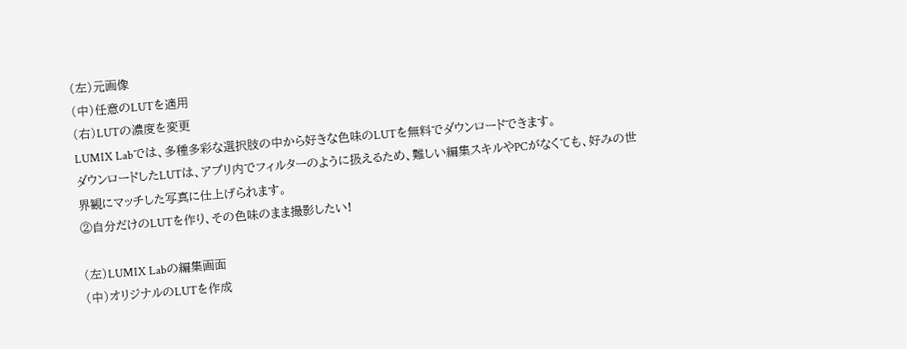(左)元画像
(中)任意のLUTを適用
(右)LUTの濃度を変更
LUMIX Labでは、多種多彩な選択肢の中から好きな色味のLUTを無料でダウンロードできます。
ダウンロードしたLUTは、アプリ内でフィルターのように扱えるため、難しい編集スキルやPCがなくても、好みの世界観にマッチした写真に仕上げられます。
②自分だけのLUTを作り、その色味のまま撮影したい!

(左)LUMIX Labの編集画面
(中)オリジナルのLUTを作成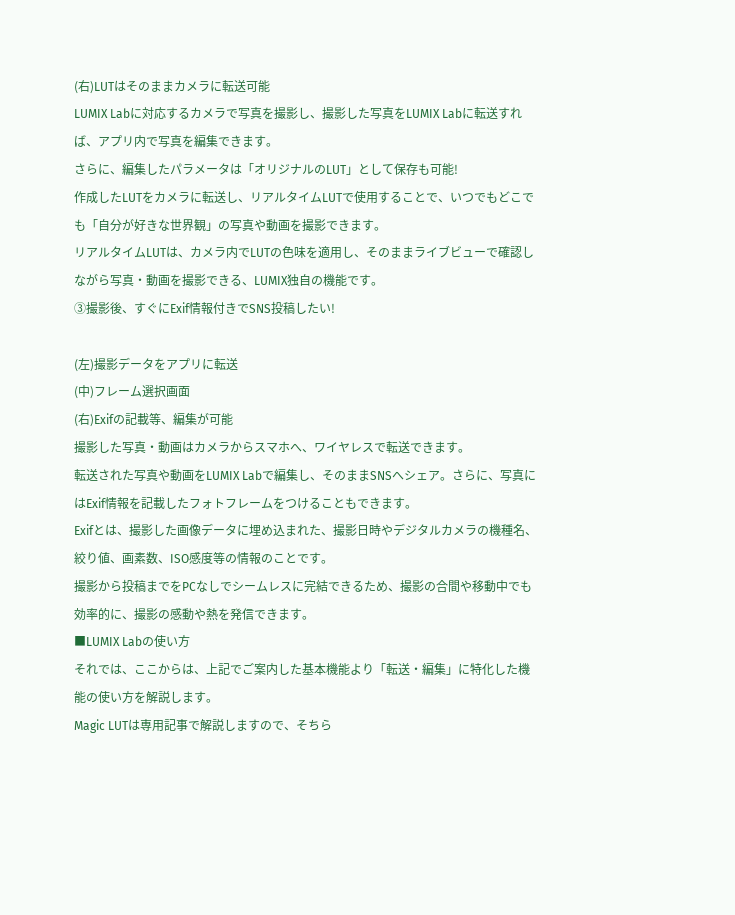(右)LUTはそのままカメラに転送可能
LUMIX Labに対応するカメラで写真を撮影し、撮影した写真をLUMIX Labに転送すれば、アプリ内で写真を編集できます。
さらに、編集したパラメータは「オリジナルのLUT」として保存も可能!
作成したLUTをカメラに転送し、リアルタイムLUTで使用することで、いつでもどこでも「自分が好きな世界観」の写真や動画を撮影できます。
リアルタイムLUTは、カメラ内でLUTの色味を適用し、そのままライブビューで確認しながら写真・動画を撮影できる、LUMIX独自の機能です。
③撮影後、すぐにExif情報付きでSNS投稿したい!

(左)撮影データをアプリに転送
(中)フレーム選択画面
(右)Exifの記載等、編集が可能
撮影した写真・動画はカメラからスマホへ、ワイヤレスで転送できます。
転送された写真や動画をLUMIX Labで編集し、そのままSNSへシェア。さらに、写真にはExif情報を記載したフォトフレームをつけることもできます。
Exifとは、撮影した画像データに埋め込まれた、撮影日時やデジタルカメラの機種名、絞り値、画素数、ISO感度等の情報のことです。
撮影から投稿までをPCなしでシームレスに完結できるため、撮影の合間や移動中でも効率的に、撮影の感動や熱を発信できます。
■LUMIX Labの使い方
それでは、ここからは、上記でご案内した基本機能より「転送・編集」に特化した機能の使い方を解説します。
Magic LUTは専用記事で解説しますので、そちら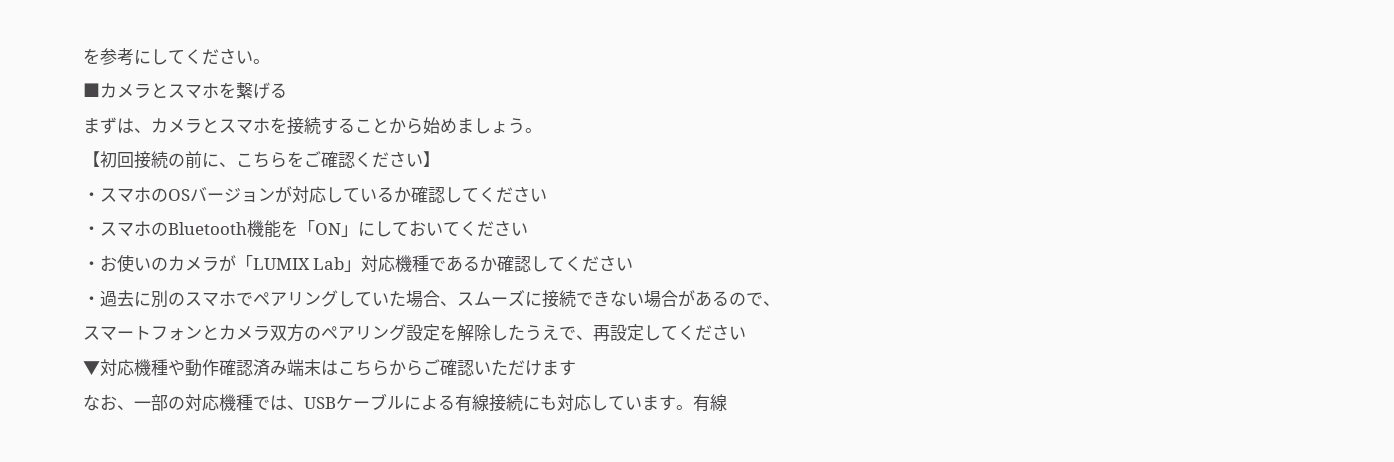を参考にしてください。
■カメラとスマホを繋げる
まずは、カメラとスマホを接続することから始めましょう。
【初回接続の前に、こちらをご確認ください】
・スマホのOSバージョンが対応しているか確認してください
・スマホのBluetooth機能を「ON」にしておいてください
・お使いのカメラが「LUMIX Lab」対応機種であるか確認してください
・過去に別のスマホでペアリングしていた場合、スムーズに接続できない場合があるので、スマートフォンとカメラ双方のペアリング設定を解除したうえで、再設定してください
▼対応機種や動作確認済み端末はこちらからご確認いただけます
なお、一部の対応機種では、USBケーブルによる有線接続にも対応しています。有線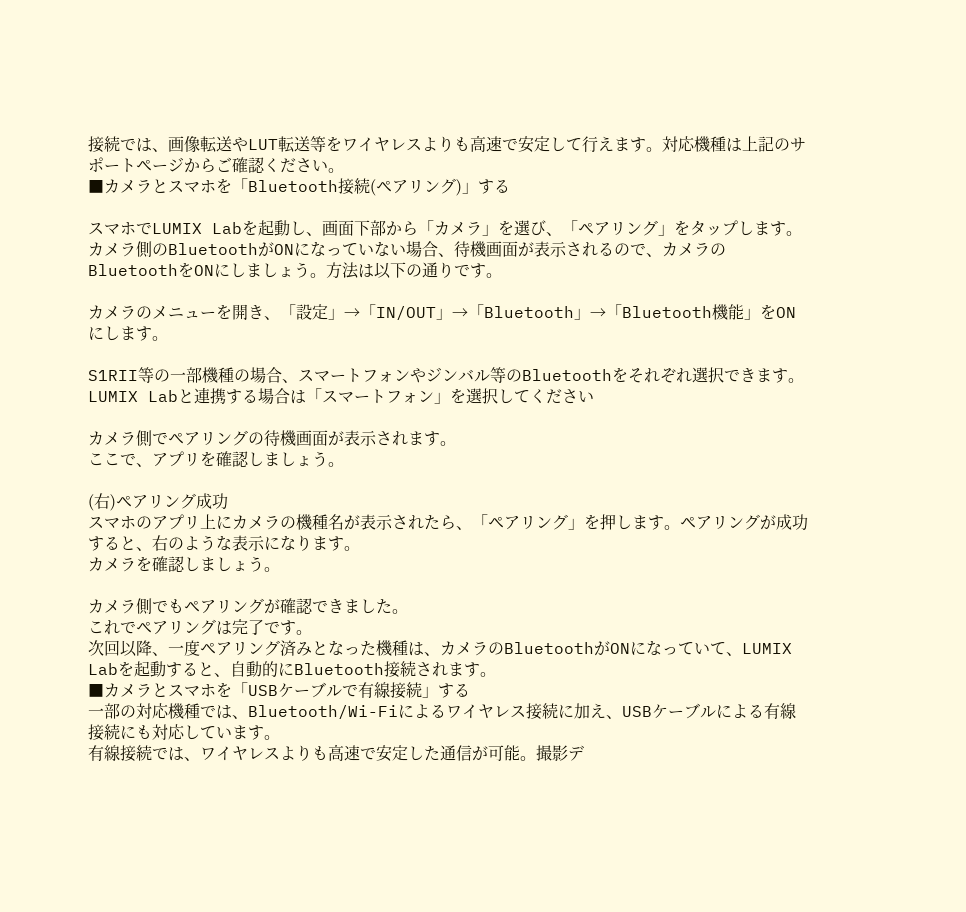接続では、画像転送やLUT転送等をワイヤレスよりも高速で安定して行えます。対応機種は上記のサポートページからご確認ください。
■カメラとスマホを「Bluetooth接続(ペアリング)」する

スマホでLUMIX Labを起動し、画面下部から「カメラ」を選び、「ペアリング」をタップします。
カメラ側のBluetoothがONになっていない場合、待機画面が表示されるので、カメラのBluetoothをONにしましょう。方法は以下の通りです。

カメラのメニューを開き、「設定」→「IN/OUT」→「Bluetooth」→「Bluetooth機能」をON にします。

S1RII等の一部機種の場合、スマートフォンやジンバル等のBluetoothをそれぞれ選択できます。LUMIX Labと連携する場合は「スマートフォン」を選択してください

カメラ側でペアリングの待機画面が表示されます。
ここで、アプリを確認しましょう。

(右)ペアリング成功
スマホのアプリ上にカメラの機種名が表示されたら、「ペアリング」を押します。ペアリングが成功すると、右のような表示になります。
カメラを確認しましょう。

カメラ側でもペアリングが確認できました。
これでペアリングは完了です。
次回以降、一度ペアリング済みとなった機種は、カメラのBluetoothがONになっていて、LUMIX Labを起動すると、自動的にBluetooth接続されます。
■カメラとスマホを「USBケーブルで有線接続」する
一部の対応機種では、Bluetooth/Wi-Fiによるワイヤレス接続に加え、USBケーブルによる有線接続にも対応しています。
有線接続では、ワイヤレスよりも高速で安定した通信が可能。撮影デ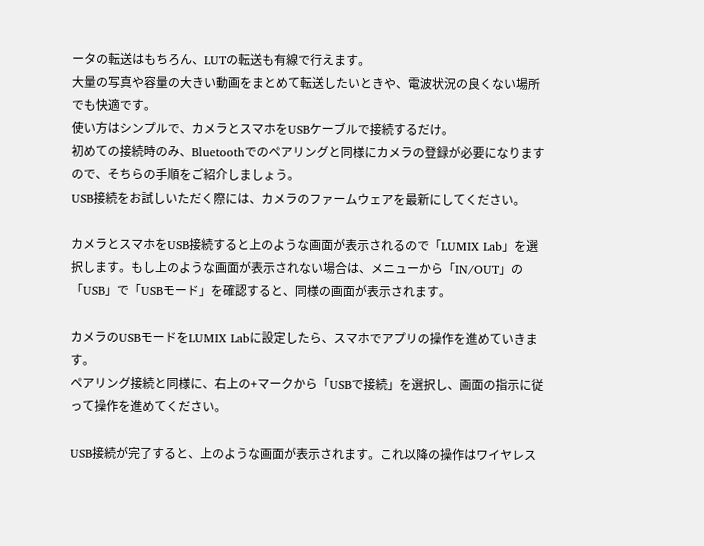ータの転送はもちろん、LUTの転送も有線で行えます。
大量の写真や容量の大きい動画をまとめて転送したいときや、電波状況の良くない場所でも快適です。
使い方はシンプルで、カメラとスマホをUSBケーブルで接続するだけ。
初めての接続時のみ、Bluetoothでのペアリングと同様にカメラの登録が必要になりますので、そちらの手順をご紹介しましょう。
USB接続をお試しいただく際には、カメラのファームウェアを最新にしてください。

カメラとスマホをUSB接続すると上のような画面が表示されるので「LUMIX Lab」を選択します。もし上のような画面が表示されない場合は、メニューから「IN/OUT」の「USB」で「USBモード」を確認すると、同様の画面が表示されます。

カメラのUSBモードをLUMIX Labに設定したら、スマホでアプリの操作を進めていきます。
ペアリング接続と同様に、右上の+マークから「USBで接続」を選択し、画面の指示に従って操作を進めてください。

USB接続が完了すると、上のような画面が表示されます。これ以降の操作はワイヤレス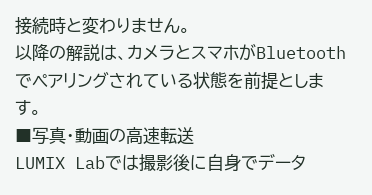接続時と変わりません。
以降の解説は、カメラとスマホがBluetoothでペアリングされている状態を前提とします。
■写真・動画の高速転送
LUMIX Labでは撮影後に自身でデータ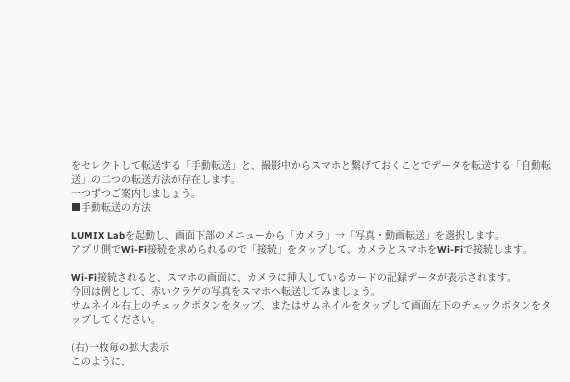をセレクトして転送する「手動転送」と、撮影中からスマホと繋げておくことでデータを転送する「自動転送」の二つの転送方法が存在します。
一つずつご案内しましょう。
■手動転送の方法

LUMIX Labを起動し、画面下部のメニューから「カメラ」→「写真・動画転送」を選択します。
アプリ側でWi-Fi接続を求められるので「接続」をタップして、カメラとスマホをWi-Fiで接続します。

Wi-Fi接続されると、スマホの画面に、カメラに挿入しているカードの記録データが表示されます。
今回は例として、赤いクラゲの写真をスマホへ転送してみましょう。
サムネイル右上のチェックボタンをタップ、またはサムネイルをタップして画面左下のチェックボタンをタップしてください。

(右)一枚毎の拡大表示
このように、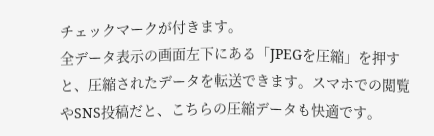チェックマークが付きます。
全データ表示の画面左下にある「JPEGを圧縮」を押すと、圧縮されたデータを転送できます。スマホでの閲覧やSNS投稿だと、こちらの圧縮データも快適です。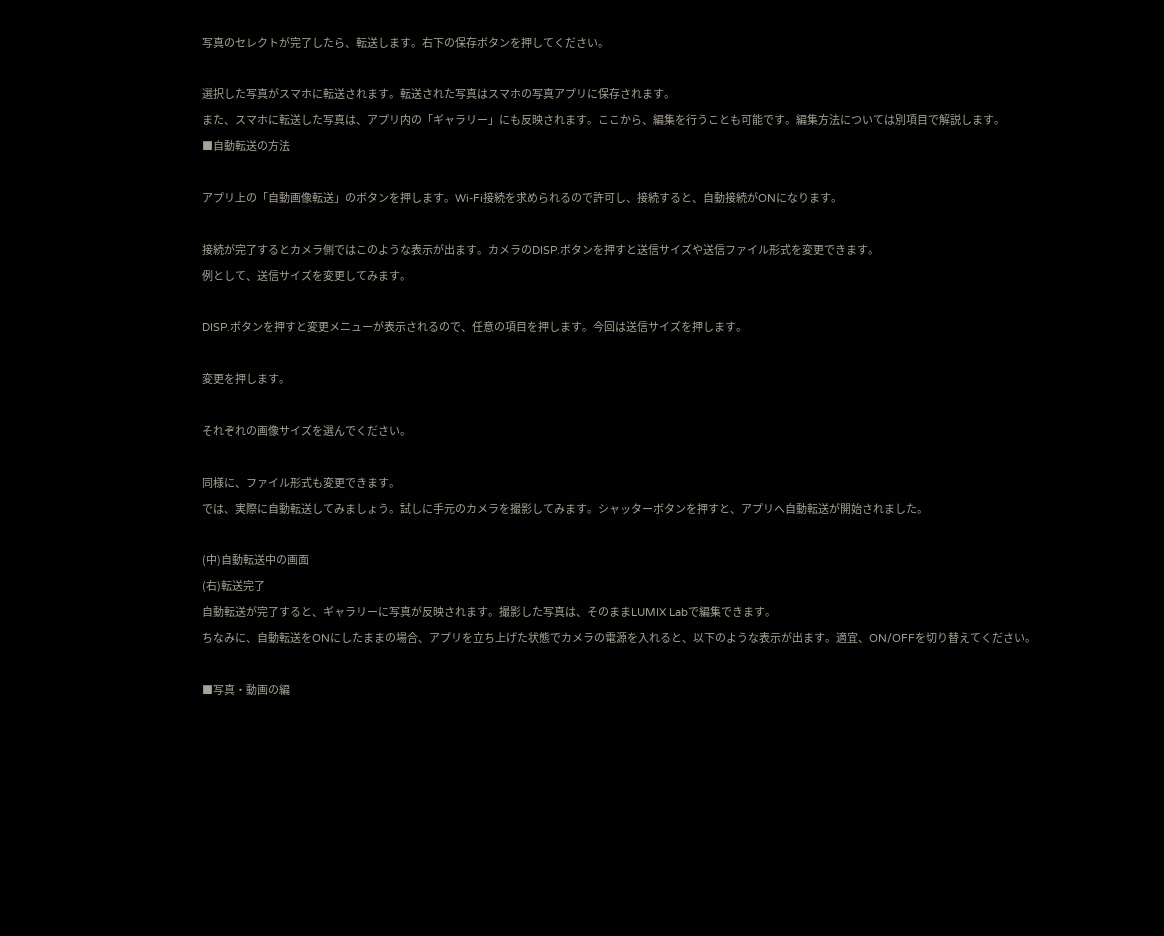写真のセレクトが完了したら、転送します。右下の保存ボタンを押してください。

選択した写真がスマホに転送されます。転送された写真はスマホの写真アプリに保存されます。
また、スマホに転送した写真は、アプリ内の「ギャラリー」にも反映されます。ここから、編集を行うことも可能です。編集方法については別項目で解説します。
■自動転送の方法

アプリ上の「自動画像転送」のボタンを押します。Wi-Fi接続を求められるので許可し、接続すると、自動接続がONになります。

接続が完了するとカメラ側ではこのような表示が出ます。カメラのDISP.ボタンを押すと送信サイズや送信ファイル形式を変更できます。
例として、送信サイズを変更してみます。

DISP.ボタンを押すと変更メニューが表示されるので、任意の項目を押します。今回は送信サイズを押します。

変更を押します。

それぞれの画像サイズを選んでください。

同様に、ファイル形式も変更できます。
では、実際に自動転送してみましょう。試しに手元のカメラを撮影してみます。シャッターボタンを押すと、アプリへ自動転送が開始されました。

(中)自動転送中の画面
(右)転送完了
自動転送が完了すると、ギャラリーに写真が反映されます。撮影した写真は、そのままLUMIX Labで編集できます。
ちなみに、自動転送をONにしたままの場合、アプリを立ち上げた状態でカメラの電源を入れると、以下のような表示が出ます。適宜、ON/OFFを切り替えてください。

■写真・動画の編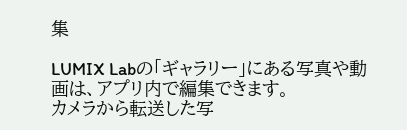集

LUMIX Labの「ギャラリー」にある写真や動画は、アプリ内で編集できます。
カメラから転送した写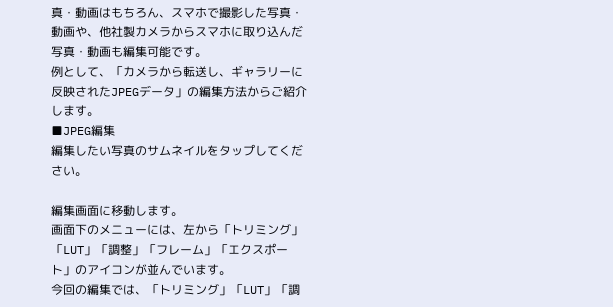真・動画はもちろん、スマホで撮影した写真・動画や、他社製カメラからスマホに取り込んだ写真・動画も編集可能です。
例として、「カメラから転送し、ギャラリーに反映されたJPEGデータ」の編集方法からご紹介します。
■JPEG編集
編集したい写真のサムネイルをタップしてください。

編集画面に移動します。
画面下のメニューには、左から「トリミング」「LUT」「調整」「フレーム」「エクスポート」のアイコンが並んでいます。
今回の編集では、「トリミング」「LUT」「調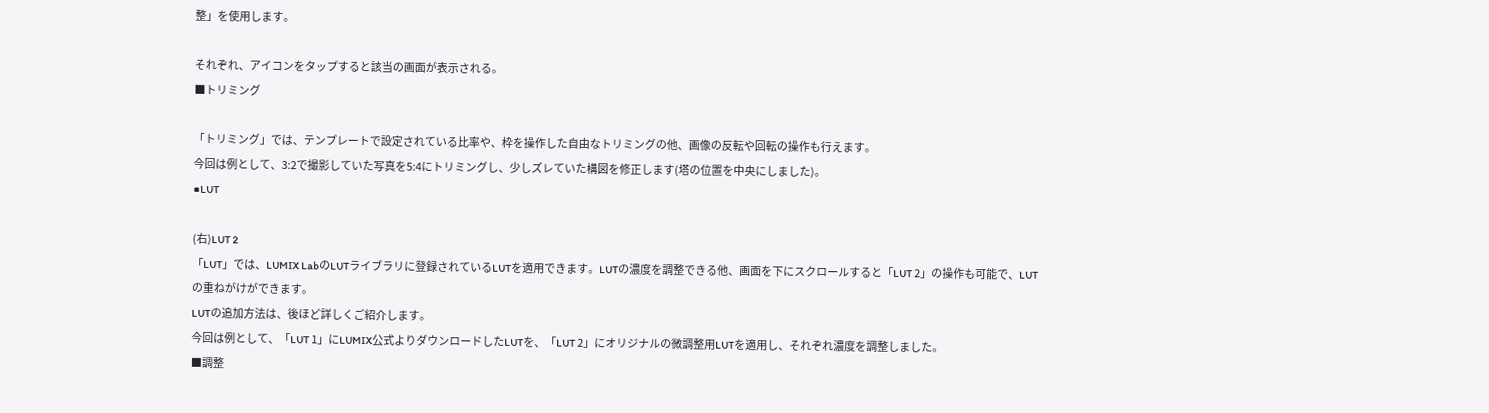整」を使用します。

それぞれ、アイコンをタップすると該当の画面が表示される。
■トリミング

「トリミング」では、テンプレートで設定されている比率や、枠を操作した自由なトリミングの他、画像の反転や回転の操作も行えます。
今回は例として、3:2で撮影していた写真を5:4にトリミングし、少しズレていた構図を修正します(塔の位置を中央にしました)。
■LUT

(右)LUT 2
「LUT」では、LUMIX LabのLUTライブラリに登録されているLUTを適用できます。LUTの濃度を調整できる他、画面を下にスクロールすると「LUT 2」の操作も可能で、LUTの重ねがけができます。
LUTの追加方法は、後ほど詳しくご紹介します。
今回は例として、「LUT 1」にLUMIX公式よりダウンロードしたLUTを、「LUT 2」にオリジナルの微調整用LUTを適用し、それぞれ濃度を調整しました。
■調整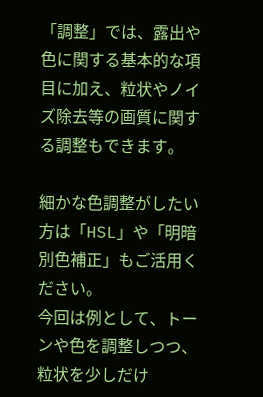「調整」では、露出や色に関する基本的な項目に加え、粒状やノイズ除去等の画質に関する調整もできます。

細かな色調整がしたい方は「HSL」や「明暗別色補正」もご活用ください。
今回は例として、トーンや色を調整しつつ、粒状を少しだけ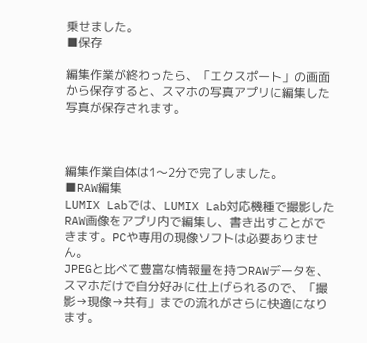乗せました。
■保存

編集作業が終わったら、「エクスポート」の画面から保存すると、スマホの写真アプリに編集した写真が保存されます。



編集作業自体は1〜2分で完了しました。
■RAW編集
LUMIX Labでは、LUMIX Lab対応機種で撮影したRAW画像をアプリ内で編集し、書き出すことができます。PCや専用の現像ソフトは必要ありません。
JPEGと比べて豊富な情報量を持つRAWデータを、スマホだけで自分好みに仕上げられるので、「撮影→現像→共有」までの流れがさらに快適になります。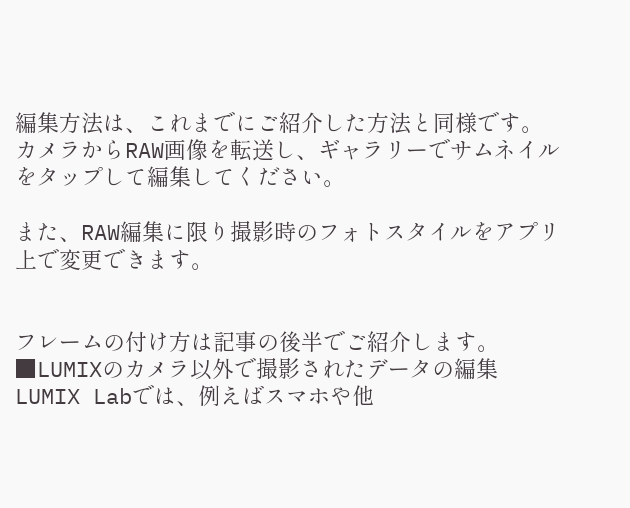編集方法は、これまでにご紹介した方法と同様です。
カメラからRAW画像を転送し、ギャラリーでサムネイルをタップして編集してください。

また、RAW編集に限り撮影時のフォトスタイルをアプリ上で変更できます。


フレームの付け方は記事の後半でご紹介します。
■LUMIXのカメラ以外で撮影されたデータの編集
LUMIX Labでは、例えばスマホや他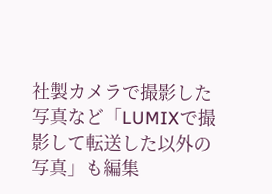社製カメラで撮影した写真など「LUMIXで撮影して転送した以外の写真」も編集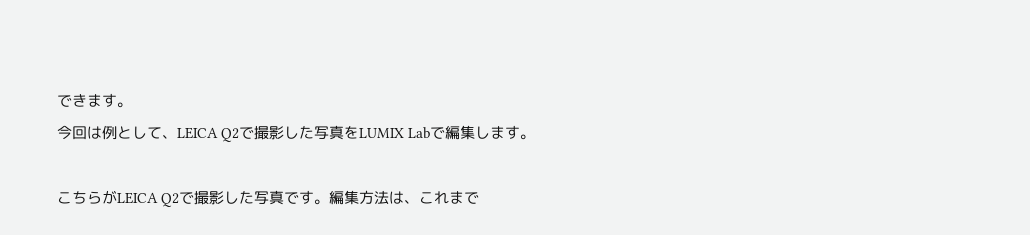できます。
今回は例として、LEICA Q2で撮影した写真をLUMIX Labで編集します。

こちらがLEICA Q2で撮影した写真です。編集方法は、これまで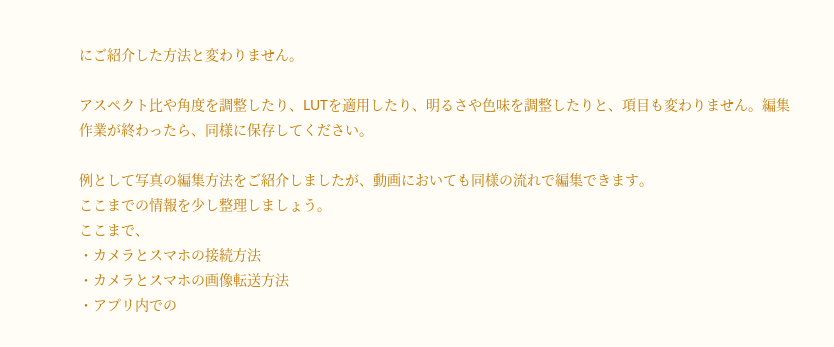にご紹介した方法と変わりません。

アスペクト比や角度を調整したり、LUTを適用したり、明るさや色味を調整したりと、項目も変わりません。編集作業が終わったら、同様に保存してください。

例として写真の編集方法をご紹介しましたが、動画においても同様の流れで編集できます。
ここまでの情報を少し整理しましょう。
ここまで、
・カメラとスマホの接続方法
・カメラとスマホの画像転送方法
・アプリ内での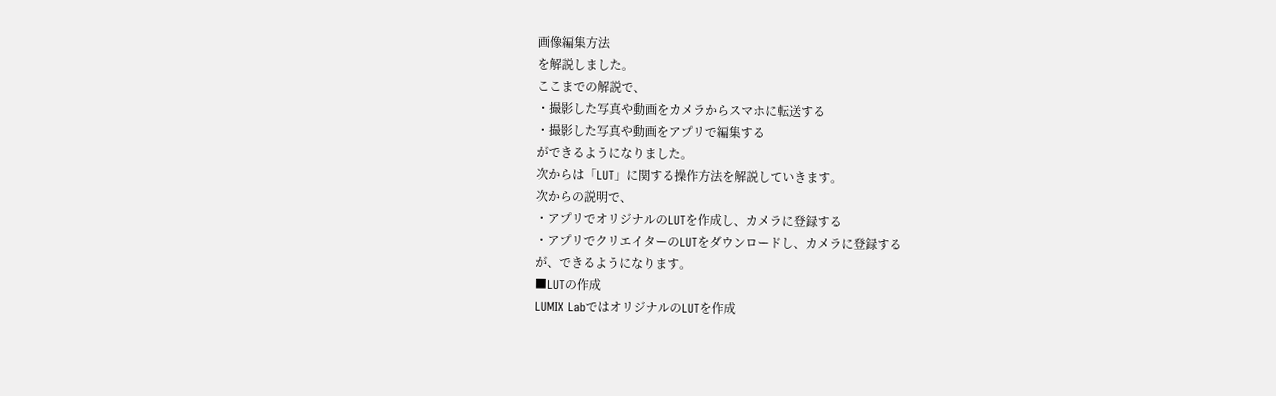画像編集方法
を解説しました。
ここまでの解説で、
・撮影した写真や動画をカメラからスマホに転送する
・撮影した写真や動画をアプリで編集する
ができるようになりました。
次からは「LUT」に関する操作方法を解説していきます。
次からの説明で、
・アプリでオリジナルのLUTを作成し、カメラに登録する
・アプリでクリエイターのLUTをダウンロードし、カメラに登録する
が、できるようになります。
■LUTの作成
LUMIX LabではオリジナルのLUTを作成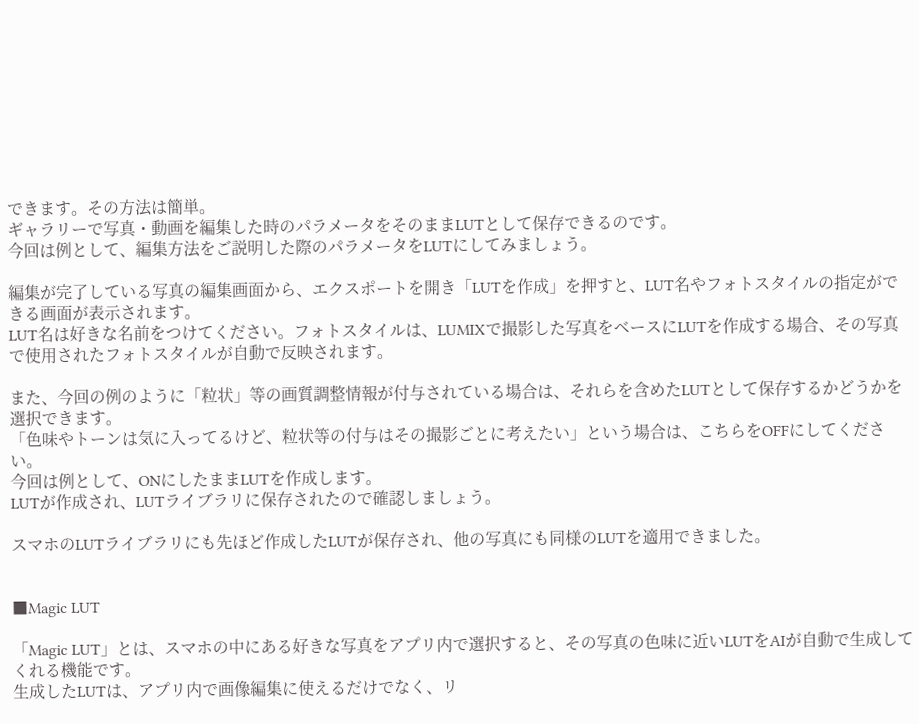できます。その方法は簡単。
ギャラリーで写真・動画を編集した時のパラメータをそのままLUTとして保存できるのです。
今回は例として、編集方法をご説明した際のパラメータをLUTにしてみましょう。

編集が完了している写真の編集画面から、エクスポートを開き「LUTを作成」を押すと、LUT名やフォトスタイルの指定ができる画面が表示されます。
LUT名は好きな名前をつけてください。フォトスタイルは、LUMIXで撮影した写真をベースにLUTを作成する場合、その写真で使用されたフォトスタイルが自動で反映されます。

また、今回の例のように「粒状」等の画質調整情報が付与されている場合は、それらを含めたLUTとして保存するかどうかを選択できます。
「色味やトーンは気に入ってるけど、粒状等の付与はその撮影ごとに考えたい」という場合は、こちらをOFFにしてください。
今回は例として、ONにしたままLUTを作成します。
LUTが作成され、LUTライブラリに保存されたので確認しましょう。

スマホのLUTライブラリにも先ほど作成したLUTが保存され、他の写真にも同様のLUTを適用できました。


■Magic LUT

「Magic LUT」とは、スマホの中にある好きな写真をアプリ内で選択すると、その写真の色味に近いLUTをAIが自動で生成してくれる機能です。
生成したLUTは、アプリ内で画像編集に使えるだけでなく、リ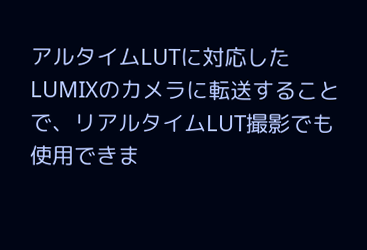アルタイムLUTに対応したLUMIXのカメラに転送することで、リアルタイムLUT撮影でも使用できま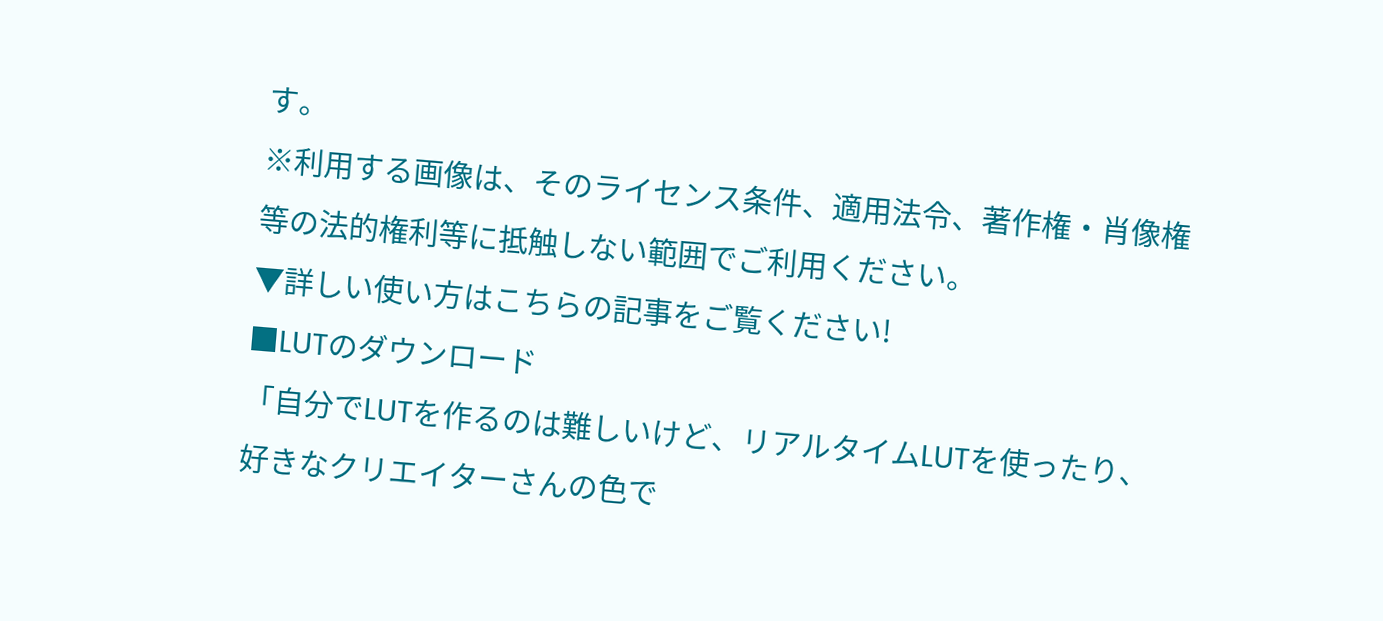す。
※利用する画像は、そのライセンス条件、適用法令、著作権・肖像権等の法的権利等に抵触しない範囲でご利用ください。
▼詳しい使い方はこちらの記事をご覧ください!
■LUTのダウンロード
「自分でLUTを作るのは難しいけど、リアルタイムLUTを使ったり、好きなクリエイターさんの色で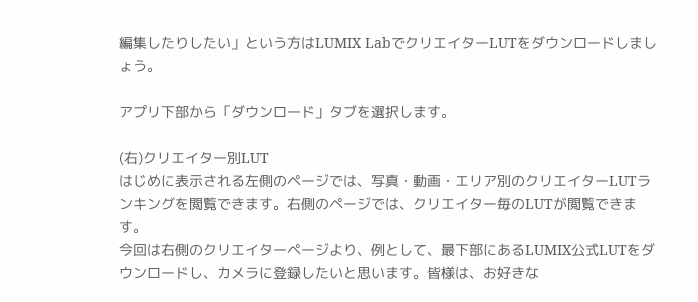編集したりしたい」という方はLUMIX LabでクリエイターLUTをダウンロードしましょう。

アプリ下部から「ダウンロード」タブを選択します。

(右)クリエイター別LUT
はじめに表示される左側のページでは、写真・動画・エリア別のクリエイターLUTランキングを閲覧できます。右側のページでは、クリエイター毎のLUTが閲覧できます。
今回は右側のクリエイターページより、例として、最下部にあるLUMIX公式LUTをダウンロードし、カメラに登録したいと思います。皆様は、お好きな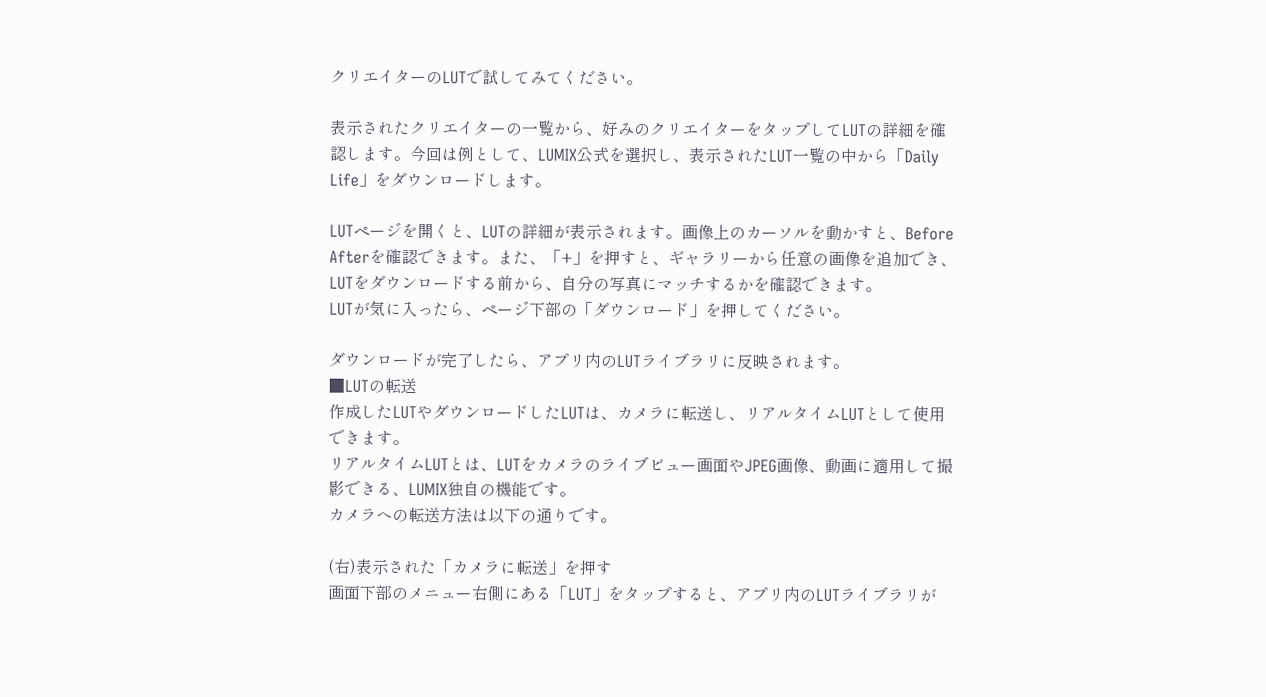クリエイターのLUTで試してみてください。

表示されたクリエイターの一覧から、好みのクリエイターをタップしてLUTの詳細を確認します。今回は例として、LUMIX公式を選択し、表示されたLUT一覧の中から「Daily Life」をダウンロードします。

LUTページを開くと、LUTの詳細が表示されます。画像上のカーソルを動かすと、Before Afterを確認できます。また、「+」を押すと、ギャラリーから任意の画像を追加でき、LUTをダウンロードする前から、自分の写真にマッチするかを確認できます。
LUTが気に入ったら、ページ下部の「ダウンロード」を押してください。

ダウンロードが完了したら、アプリ内のLUTライブラリに反映されます。
■LUTの転送
作成したLUTやダウンロードしたLUTは、カメラに転送し、リアルタイムLUTとして使用できます。
リアルタイムLUTとは、LUTをカメラのライブビュー画面やJPEG画像、動画に適用して撮影できる、LUMIX独自の機能です。
カメラへの転送方法は以下の通りです。

(右)表示された「カメラに転送」を押す
画面下部のメニュー右側にある「LUT」をタップすると、アプリ内のLUTライブラリが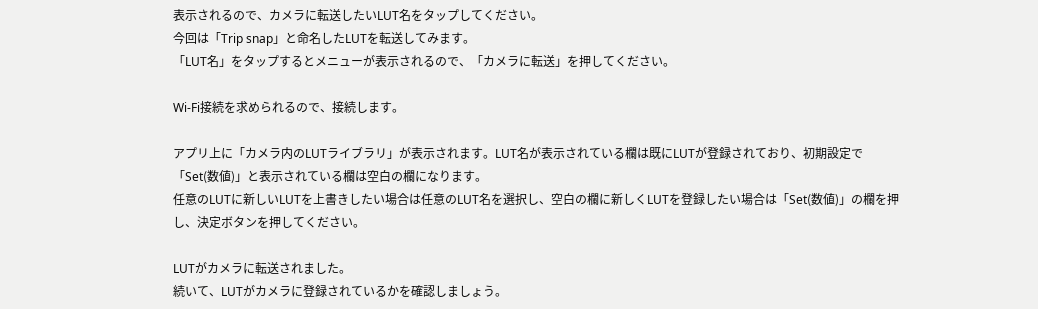表示されるので、カメラに転送したいLUT名をタップしてください。
今回は「Trip snap」と命名したLUTを転送してみます。
「LUT名」をタップするとメニューが表示されるので、「カメラに転送」を押してください。

Wi-Fi接続を求められるので、接続します。

アプリ上に「カメラ内のLUTライブラリ」が表示されます。LUT名が表示されている欄は既にLUTが登録されており、初期設定で「Set(数値)」と表示されている欄は空白の欄になります。
任意のLUTに新しいLUTを上書きしたい場合は任意のLUT名を選択し、空白の欄に新しくLUTを登録したい場合は「Set(数値)」の欄を押し、決定ボタンを押してください。

LUTがカメラに転送されました。
続いて、LUTがカメラに登録されているかを確認しましょう。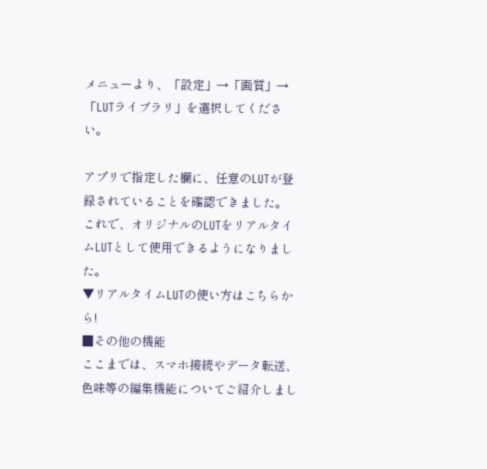メニューより、「設定」→「画質」→「LUTライブラリ」を選択してください。

アプリで指定した欄に、任意のLUTが登録されていることを確認できました。
これで、オリジナルのLUTをリアルタイムLUTとして使用できるようになりました。
▼リアルタイムLUTの使い方はこちらから!
■その他の機能
ここまでは、スマホ接続やデータ転送、色味等の編集機能についてご紹介しまし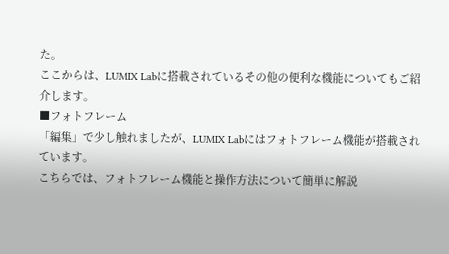た。
ここからは、LUMIX Labに搭載されているその他の便利な機能についてもご紹介します。
■フォトフレーム
「編集」で少し触れましたが、LUMIX Labにはフォトフレーム機能が搭載されています。
こちらでは、フォトフレーム機能と操作方法について簡単に解説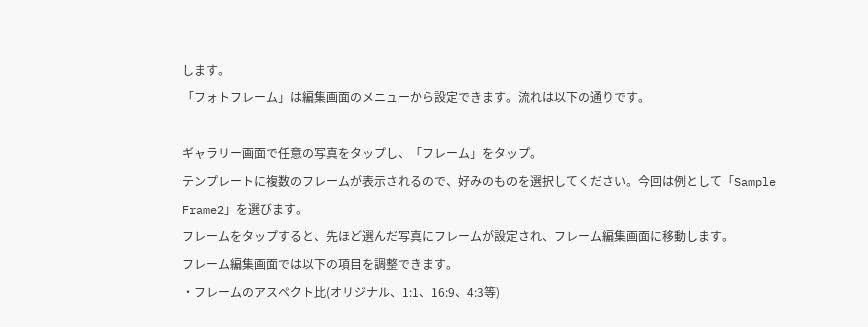します。
「フォトフレーム」は編集画面のメニューから設定できます。流れは以下の通りです。

ギャラリー画面で任意の写真をタップし、「フレーム」をタップ。
テンプレートに複数のフレームが表示されるので、好みのものを選択してください。今回は例として「Sample Frame2」を選びます。
フレームをタップすると、先ほど選んだ写真にフレームが設定され、フレーム編集画面に移動します。
フレーム編集画面では以下の項目を調整できます。
・フレームのアスペクト比(オリジナル、1:1、16:9、4:3等)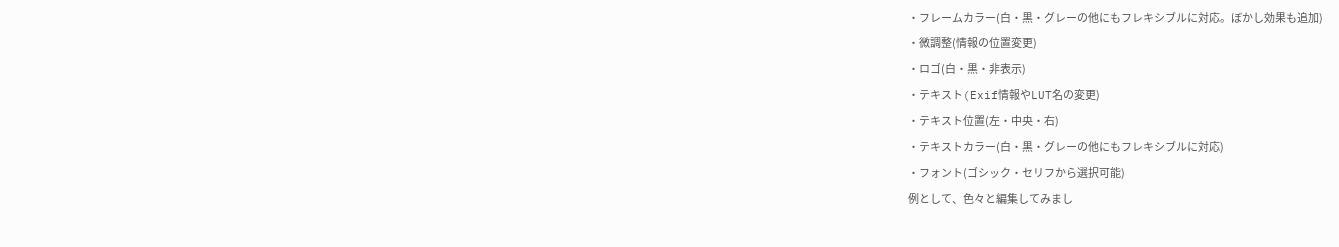・フレームカラー(白・黒・グレーの他にもフレキシブルに対応。ぼかし効果も追加)
・微調整(情報の位置変更)
・ロゴ(白・黒・非表示)
・テキスト(Exif情報やLUT名の変更)
・テキスト位置(左・中央・右)
・テキストカラー(白・黒・グレーの他にもフレキシブルに対応)
・フォント(ゴシック・セリフから選択可能)
例として、色々と編集してみまし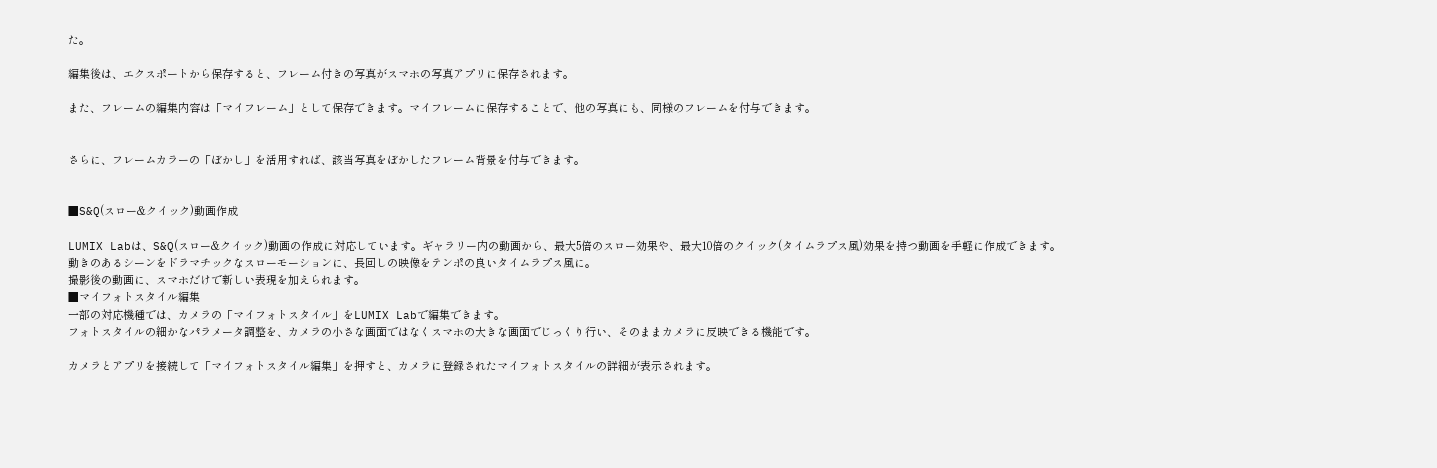た。

編集後は、エクスポートから保存すると、フレーム付きの写真がスマホの写真アプリに保存されます。

また、フレームの編集内容は「マイフレーム」として保存できます。マイフレームに保存することで、他の写真にも、同様のフレームを付与できます。


さらに、フレームカラーの「ぼかし」を活用すれば、該当写真をぼかしたフレーム背景を付与できます。


■S&Q(スロー&クイック)動画作成

LUMIX Labは、S&Q(スロー&クイック)動画の作成に対応しています。ギャラリー内の動画から、最大5倍のスロー効果や、最大10倍のクイック(タイムラプス風)効果を持つ動画を手軽に作成できます。
動きのあるシーンをドラマチックなスローモーションに、長回しの映像をテンポの良いタイムラプス風に。
撮影後の動画に、スマホだけで新しい表現を加えられます。
■マイフォトスタイル編集
一部の対応機種では、カメラの「マイフォトスタイル」をLUMIX Labで編集できます。
フォトスタイルの細かなパラメータ調整を、カメラの小さな画面ではなくスマホの大きな画面でじっくり行い、そのままカメラに反映できる機能です。

カメラとアプリを接続して「マイフォトスタイル編集」を押すと、カメラに登録されたマイフォトスタイルの詳細が表示されます。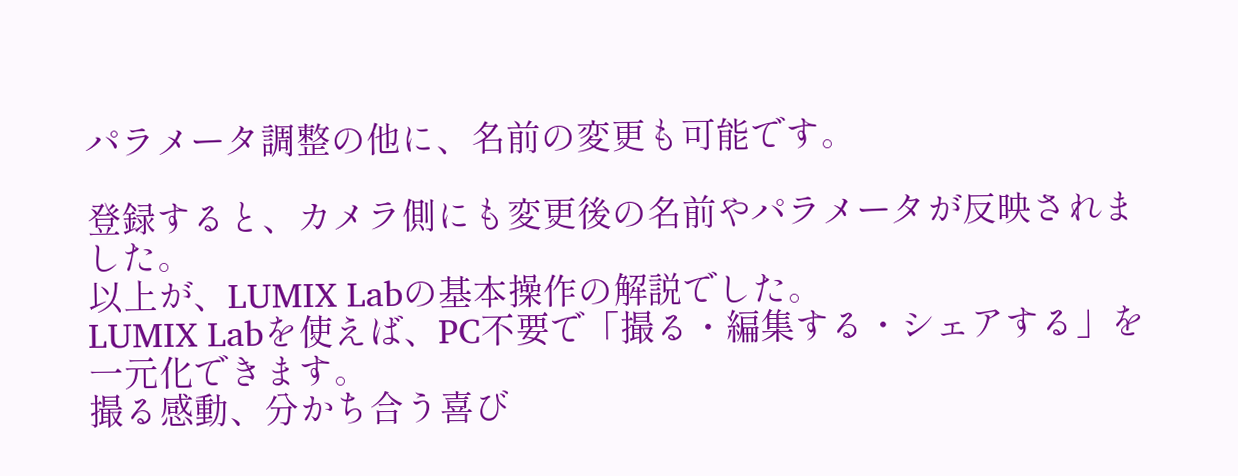パラメータ調整の他に、名前の変更も可能です。

登録すると、カメラ側にも変更後の名前やパラメータが反映されました。
以上が、LUMIX Labの基本操作の解説でした。
LUMIX Labを使えば、PC不要で「撮る・編集する・シェアする」を一元化できます。
撮る感動、分かち合う喜び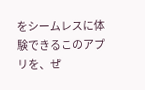をシームレスに体験できるこのアプリを、ぜ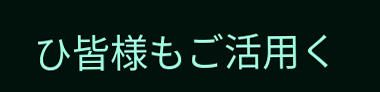ひ皆様もご活用く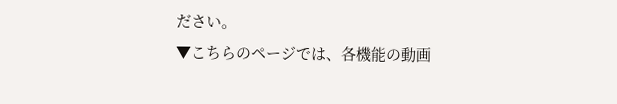ださい。
▼こちらのページでは、各機能の動画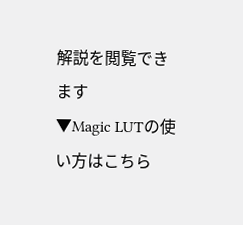解説を閲覧できます
▼Magic LUTの使い方はこちら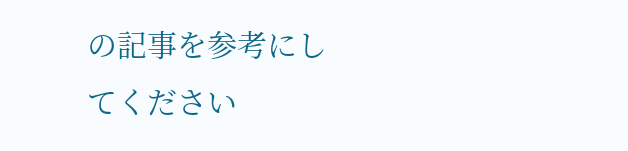の記事を参考にしてください